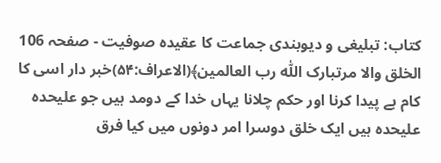کتاب: تبلیغی و دیوبندی جماعت کا عقیدہ صوفیت - صفحہ 106
الخلق والا مرتبارک اللّٰه رب العالمین﴾(الاعراف:۵۴)خبر دار اسی کا کام ہے پیدا کرنا اور حکم چلانا یہاں خدا کے دومد ہیں جو علیحدہ علیحدہ ہیں ایک خلق دوسرا امر دونوں میں کیا فرق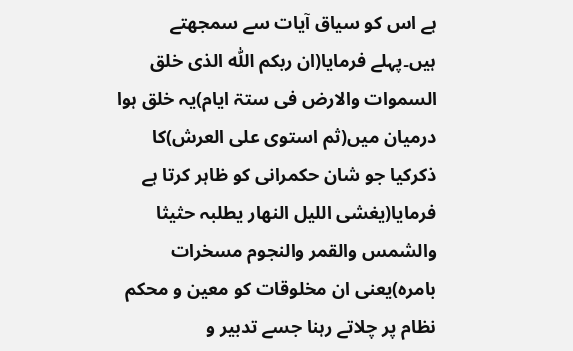ہے اس کو سیاق آیات سے سمجھتے ہیں۔پہلے فرمایا(ان ربکم اللّٰه الذی خلق السموات والارض فی ستۃ ایام)یہ خلق ہوا درمیان میں(ثم استوی علی العرش)کا ذکرکیا جو شان حکمرانی کو ظاہر کرتا ہے فرمایا(یغشی اللیل النھار یطلبہ حثیثا والشمس والقمر والنجوم مسخرات بامرہ)یعنی ان مخلوقات کو معین و محکم نظام پر چلاتے رہنا جسے تدبیر و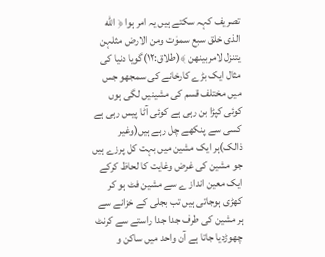تصریف کہہ سکتے ہیں یہ امر ہوا ﴿ اللّٰه الذی خلق سبع سموٰت ومن الارض مثلہن یتنزل لامربینھن ﴾(طلاق:۱۲)گویا دنیا کی مثال ایک بڑے کارخانے کی سمجھو جس میں مختلف قسم کی مشینیں لگی ہوں کوئی کپڑا بن رہی ہے کوئی آٹا پیس رہی ہے کسی سے پنکھے چل رہے ہیں(وغیر ذالک)ہر ایک مشین میں بہت کل پرزے ہیں جو مشین کی غرض وغایت کا لحاظ کرکے ایک معین انداز ے سے مشین فٹ ہو کر کھڑی ہوجاتی ہیں تب بجلی کے خزانے سے ہر مشین کی طرف جدا جدا راستے سے کرنٹ چھوڑدیا جاتا ہے آن واحد میں ساکن و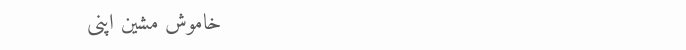خاموش مشین اپنی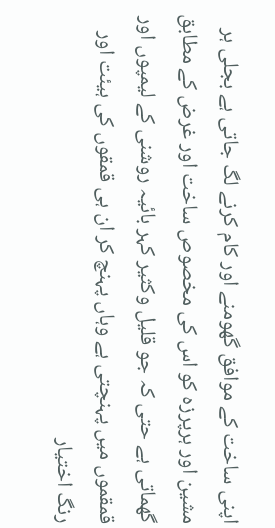اپنی ساخت کے موافق گھومنے اور کام کرنے لگ جاتی ہے بجلی ہر مشین اور ہرپرزہ کو اس کی مخصوص ساخت اور غرض کے مطابق گھماتی ہے حتی کہ جو قلیل وکثیر کہر بائیہ روشنی کے لیمپوں اور قمقموں میں پہنچتی ہے وہاں پہنچ کر ان ہی قمقوں کی ہیئت اور رنگ اختیار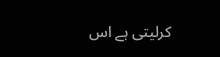کرلیتی ہے اس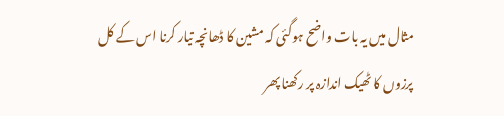مثال میں یہ بات واضح ہوگئی کہ مشین کا ڈھانچہ تیار کرنا اس کے کل پرزوں کا ٹھیک اندازہ پر رکھنا پھر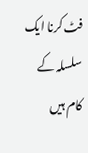فٹ کرنا ایک سلسلہ کے کام ہیں